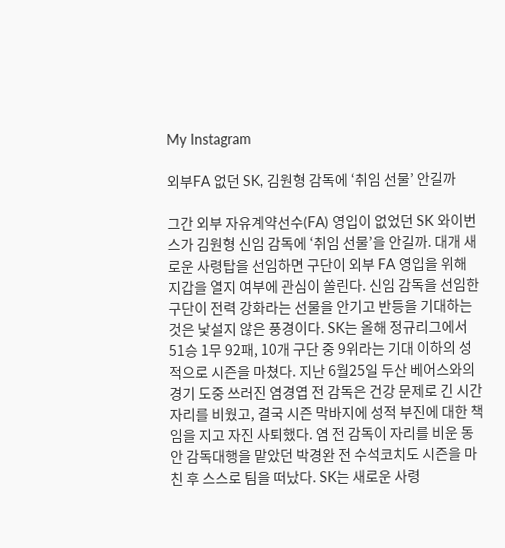My Instagram

외부FA 없던 SK, 김원형 감독에 ‘취임 선물’ 안길까

그간 외부 자유계약선수(FA) 영입이 없었던 SK 와이번스가 김원형 신임 감독에 ‘취임 선물’을 안길까. 대개 새로운 사령탑을 선임하면 구단이 외부 FA 영입을 위해 지갑을 열지 여부에 관심이 쏠린다. 신임 감독을 선임한 구단이 전력 강화라는 선물을 안기고 반등을 기대하는 것은 낯설지 않은 풍경이다. SK는 올해 정규리그에서 51승 1무 92패, 10개 구단 중 9위라는 기대 이하의 성적으로 시즌을 마쳤다. 지난 6월25일 두산 베어스와의 경기 도중 쓰러진 염경엽 전 감독은 건강 문제로 긴 시간 자리를 비웠고, 결국 시즌 막바지에 성적 부진에 대한 책임을 지고 자진 사퇴했다. 염 전 감독이 자리를 비운 동안 감독대행을 맡았던 박경완 전 수석코치도 시즌을 마친 후 스스로 팀을 떠났다. SK는 새로운 사령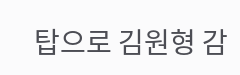탑으로 김원형 감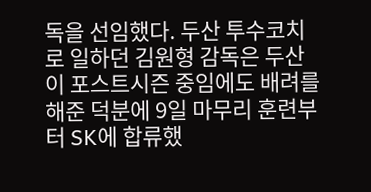독을 선임했다. 두산 투수코치로 일하던 김원형 감독은 두산이 포스트시즌 중임에도 배려를 해준 덕분에 9일 마무리 훈련부터 SK에 합류했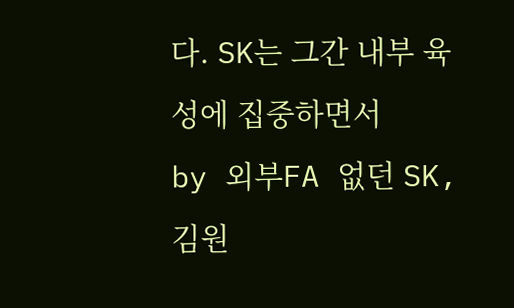다. SK는 그간 내부 육성에 집중하면서
by 외부FA 없던 SK, 김원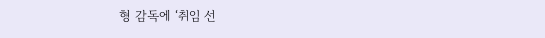형 감독에 ‘취임 선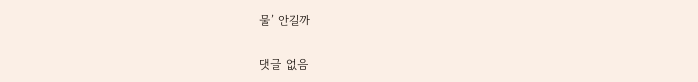물’ 안길까

댓글 없음